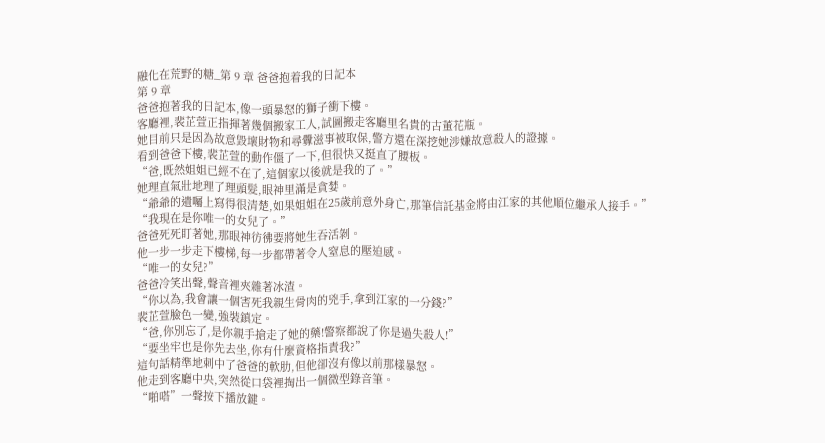融化在荒野的糖_第 9 章 爸爸抱着我的日記本
第 9 章
爸爸抱著我的日記本,像一頭暴怒的獅子衝下樓。
客廳裡,裴芷萱正指揮著幾個搬家工人,試圖搬走客廳里名貴的古董花瓶。
她目前只是因為故意毀壞財物和尋釁滋事被取保,警方還在深挖她涉嫌故意殺人的證據。
看到爸爸下樓,裴芷萱的動作僵了一下,但很快又挺直了腰板。
“爸,既然姐姐已經不在了,這個家以後就是我的了。”
她理直氣壯地理了理頭髮,眼神里滿是貪婪。
“爺爺的遺囑上寫得很清楚,如果姐姐在25歲前意外身亡,那筆信託基金將由江家的其他順位繼承人接手。”
“我現在是你唯一的女兒了。”
爸爸死死盯著她,那眼神彷彿要將她生吞活剝。
他一步一步走下樓梯,每一步都帶著令人窒息的壓迫感。
“唯一的女兒?”
爸爸冷笑出聲,聲音裡夾雜著冰渣。
“你以為,我會讓一個害死我親生骨肉的兇手,拿到江家的一分錢?”
裴芷萱臉色一變,強裝鎮定。
“爸,你別忘了,是你親手搶走了她的藥!警察都說了你是過失殺人!”
“要坐牢也是你先去坐,你有什麼資格指責我?”
這句話精準地刺中了爸爸的軟肋,但他卻沒有像以前那樣暴怒。
他走到客廳中央,突然從口袋裡掏出一個微型錄音筆。
“啪嗒”一聲按下播放鍵。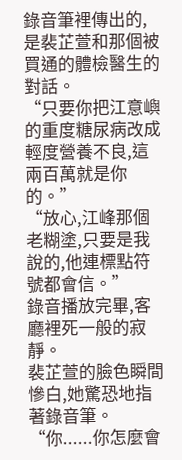錄音筆裡傳出的,是裴芷萱和那個被買通的體檢醫生的對話。
“只要你把江意嶼的重度糖尿病改成輕度營養不良,這兩百萬就是你的。”
“放心,江峰那個老糊塗,只要是我說的,他連標點符號都會信。”
錄音播放完畢,客廳裡死一般的寂靜。
裴芷萱的臉色瞬間慘白,她驚恐地指著錄音筆。
“你......你怎麼會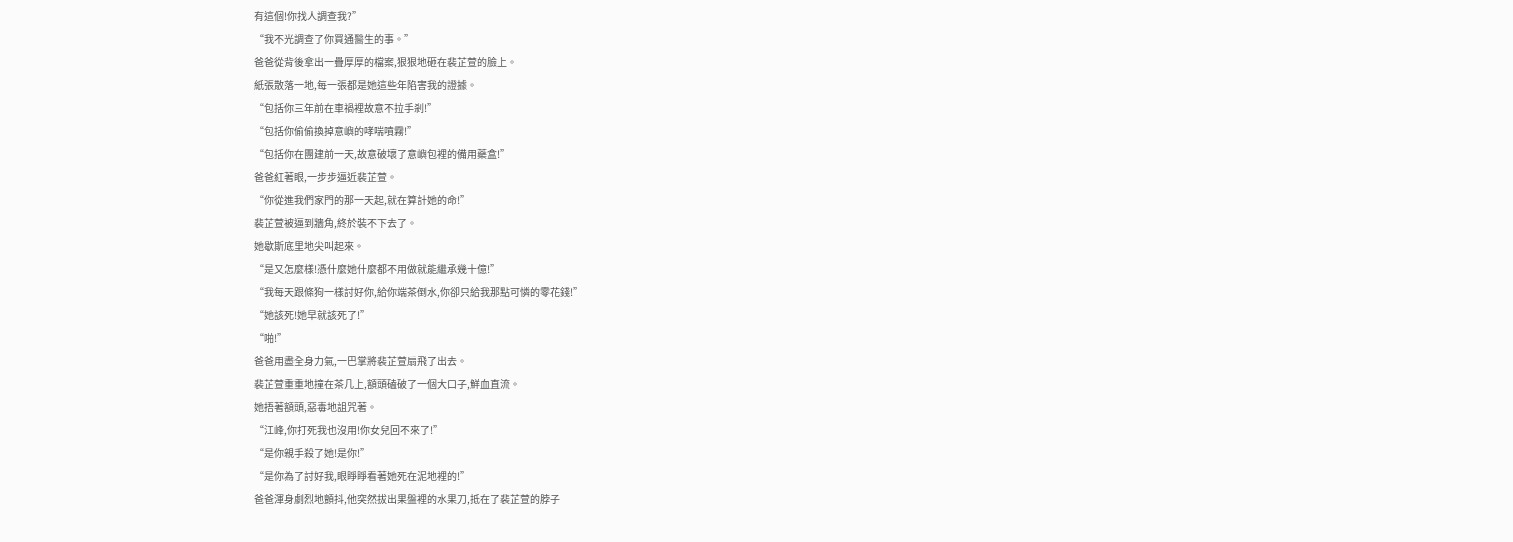有這個!你找人調查我?”
“我不光調查了你買通醫生的事。”
爸爸從背後拿出一疊厚厚的檔案,狠狠地砸在裴芷萱的臉上。
紙張散落一地,每一張都是她這些年陷害我的證據。
“包括你三年前在車禍裡故意不拉手剎!”
“包括你偷偷換掉意嶼的哮喘噴霧!”
“包括你在團建前一天,故意破壞了意嶼包裡的備用藥盒!”
爸爸紅著眼,一步步逼近裴芷萱。
“你從進我們家門的那一天起,就在算計她的命!”
裴芷萱被逼到牆角,終於裝不下去了。
她歇斯底里地尖叫起來。
“是又怎麼樣!憑什麼她什麼都不用做就能繼承幾十億!”
“我每天跟條狗一樣討好你,給你端茶倒水,你卻只給我那點可憐的零花錢!”
“她該死!她早就該死了!”
“啪!”
爸爸用盡全身力氣,一巴掌將裴芷萱扇飛了出去。
裴芷萱重重地撞在茶几上,額頭磕破了一個大口子,鮮血直流。
她捂著額頭,惡毒地詛咒著。
“江峰,你打死我也沒用!你女兒回不來了!”
“是你親手殺了她!是你!”
“是你為了討好我,眼睜睜看著她死在泥地裡的!”
爸爸渾身劇烈地顫抖,他突然拔出果盤裡的水果刀,抵在了裴芷萱的脖子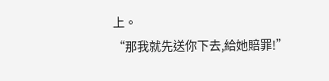上。
“那我就先送你下去,給她賠罪!”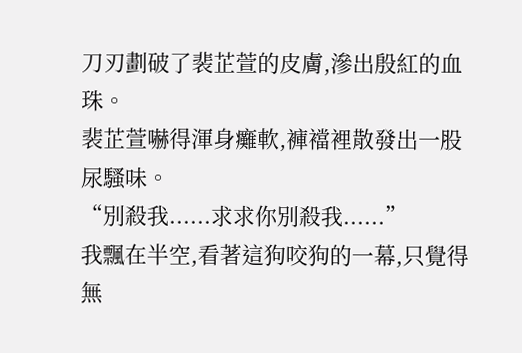刀刃劃破了裴芷萱的皮膚,滲出殷紅的血珠。
裴芷萱嚇得渾身癱軟,褲襠裡散發出一股尿騷味。
“別殺我......求求你別殺我......”
我飄在半空,看著這狗咬狗的一幕,只覺得無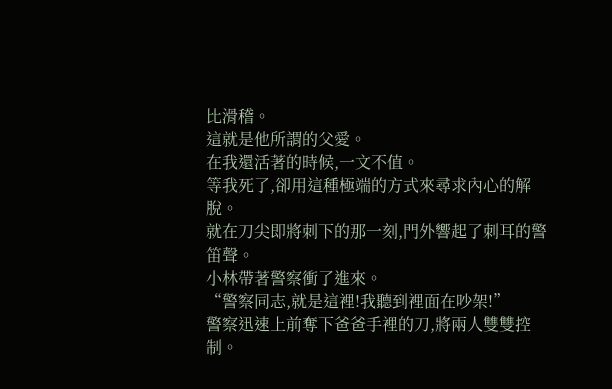比滑稽。
這就是他所謂的父愛。
在我還活著的時候,一文不值。
等我死了,卻用這種極端的方式來尋求內心的解脫。
就在刀尖即將刺下的那一刻,門外響起了刺耳的警笛聲。
小林帶著警察衝了進來。
“警察同志,就是這裡!我聽到裡面在吵架!”
警察迅速上前奪下爸爸手裡的刀,將兩人雙雙控制。